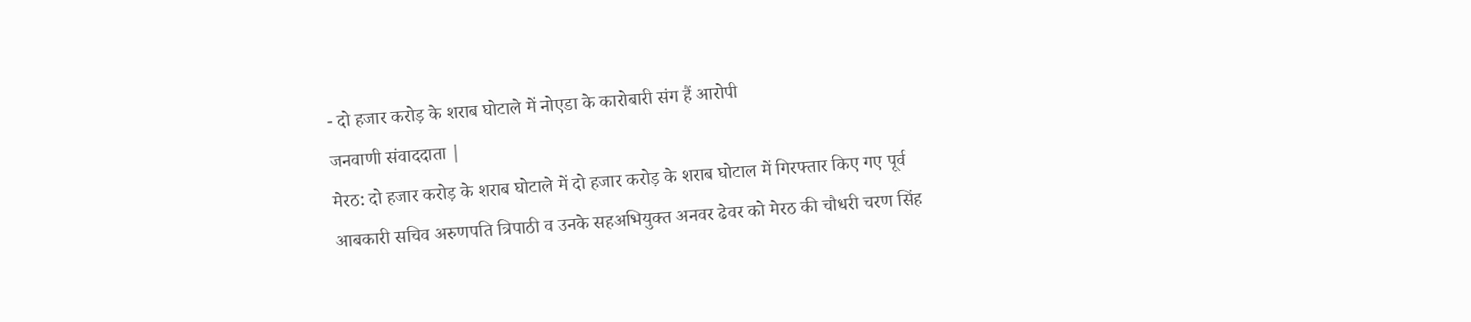- दो हजार करोड़ के शराब घोटाले में नोएडा के कारोबारी संग हैं आरोपी
जनवाणी संवाददाता |
मेरठ: दो हजार करोड़ के शराब घोटाले में दो हजार करोड़ के शराब घोटाल में गिरफ्तार किए गए पूर्व आबकारी सचिव अरुणपति त्रिपाठी व उनके सहअभियुक्त अनवर ढेवर को मेरठ की चौधरी चरण सिंह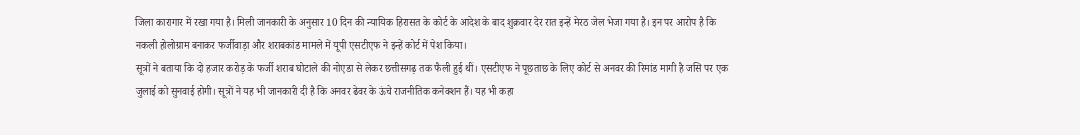जिला कारागार में रखा गया है। मिली जानकारी के अनुसार 10 दिन की न्यायिक हिरासत के कोर्ट के आदेश के बाद शुक्रवार देर रात इन्हें मेरठ जेल भेजा गया है। इन पर आरोप है कि नकली होलोग्राम बनाकर फर्जीवाड़ा और शराबकांड मामले में यूपी एसटीएफ ने इन्हें कोर्ट में पेश किया।
सूत्रों ने बताया कि दो हजार करोड़ के फर्जी शराब घोटाले की नोएडा से लेकर छत्तीसगढ़ तक फैली हुई थीं। एसटीएफ ने पूछताछ के लिए कोर्ट से अनवर की रिमांड मागी है जसि पर एक जुलाई को सुनवाई होगी। सूत्रों ने यह भी जानकारी दी है कि अनवर ढेवर के ऊंचे राजनीतिक कनेक्शन हैं। यह भी कहा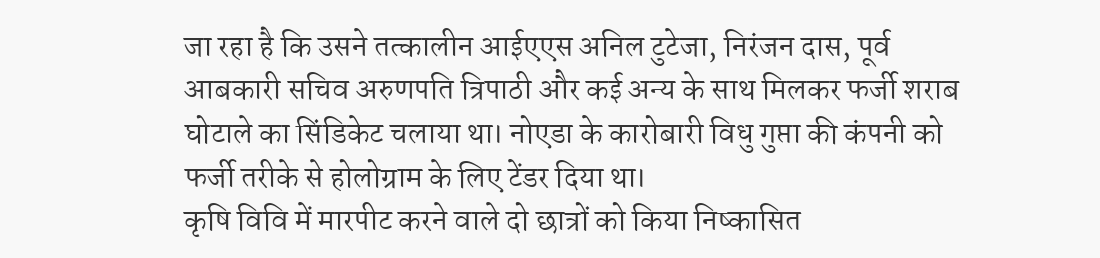जा रहा है कि उसने तत्कालीन आईएएस अनिल टुटेजा, निरंजन दास, पूर्व आबकारी सचिव अरुणपति त्रिपाठी और कई अन्य के साथ मिलकर फर्जी शराब घोटाले का सिंडिकेट चलाया था। नोएडा के कारोबारी विधु गुप्ता की कंपनी को फर्जी तरीके से होलोग्राम के लिए टेंडर दिया था।
कृषि विवि में मारपीट करने वाले दो छात्रों को किया निष्कासित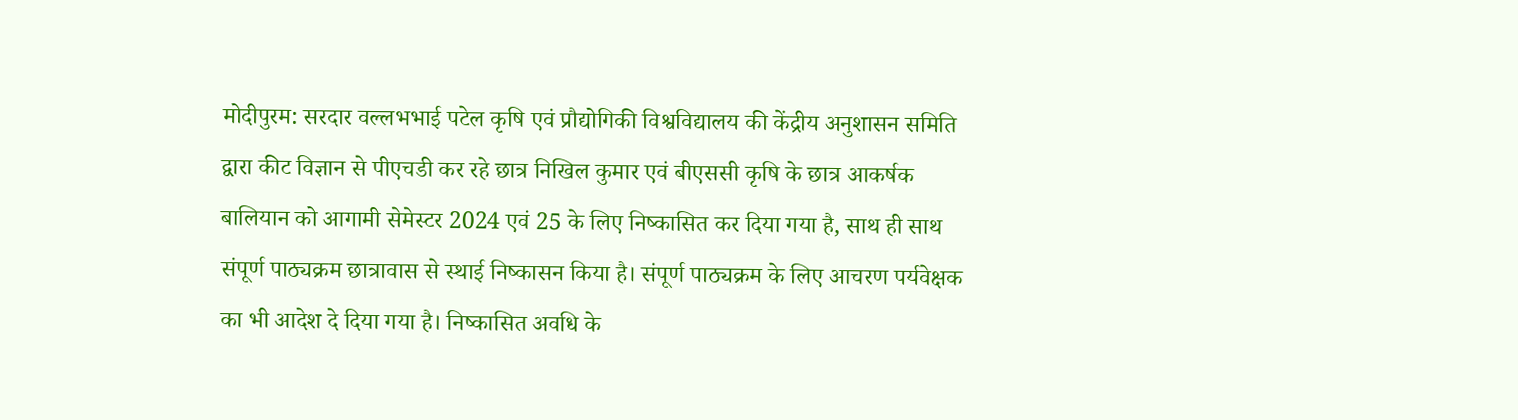मोदीपुरम: सरदार वल्लभभाई पटेल कृषि एवं प्रौद्योगिकी विश्वविद्यालय की केंद्रीय अनुशासन समिति द्वारा कीट विज्ञान से पीएचडी कर रहे छात्र निखिल कुमार एवं बीएससी कृषि के छात्र आकर्षक बालियान को आगामी सेमेस्टर 2024 एवं 25 के लिए निष्कासित कर दिया गया है, साथ ही साथ संपूर्ण पाठ्यक्रम छात्रावास से स्थाई निष्कासन किया है। संपूर्ण पाठ्यक्रम के लिए आचरण पर्यवेक्षक का भी आदेश दे दिया गया है। निष्कासित अवधि के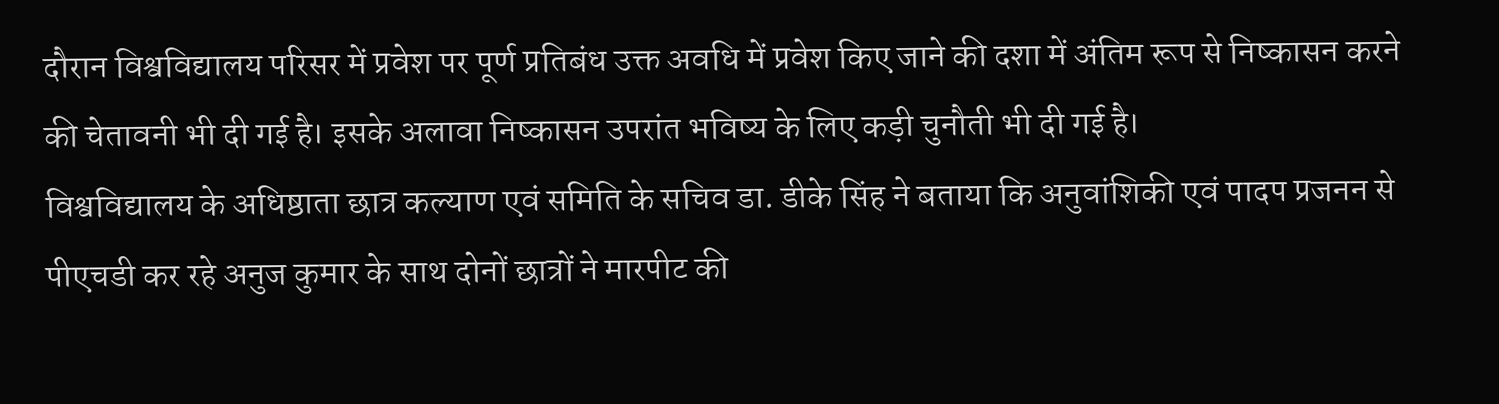दौरान विश्वविद्यालय परिसर में प्रवेश पर पूर्ण प्रतिबंध उक्त अवधि में प्रवेश किए जाने की दशा में अंतिम रूप से निष्कासन करने की चेतावनी भी दी गई है। इसके अलावा निष्कासन उपरांत भविष्य के लिए कड़ी चुनौती भी दी गई है।
विश्वविद्यालय के अधिष्ठाता छात्र कल्याण एवं समिति के सचिव डा. डीके सिंह ने बताया कि अनुवांशिकी एवं पादप प्रजनन से पीएचडी कर रहे अनुज कुमार के साथ दोनों छात्रों ने मारपीट की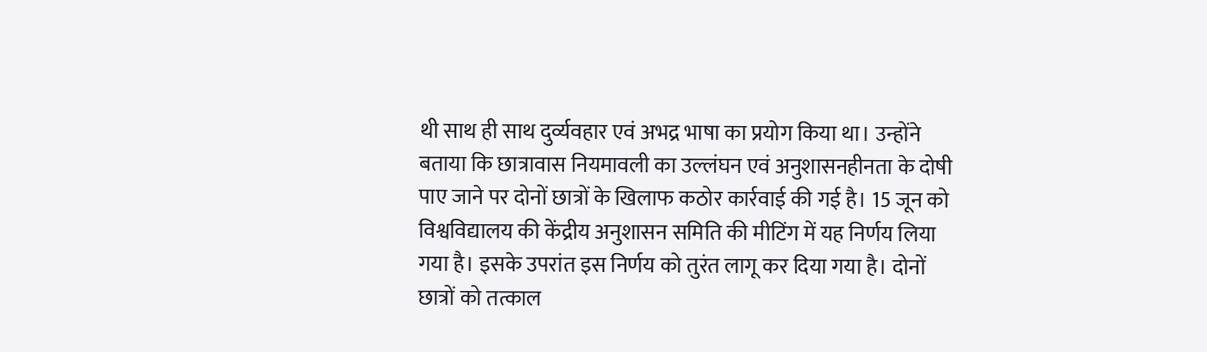थी साथ ही साथ दुर्व्यवहार एवं अभद्र भाषा का प्रयोग किया था। उन्होंने बताया कि छात्रावास नियमावली का उल्लंघन एवं अनुशासनहीनता के दोषी पाए जाने पर दोनों छात्रों के खिलाफ कठोर कार्रवाई की गई है। 15 जून को विश्वविद्यालय की केंद्रीय अनुशासन समिति की मीटिंग में यह निर्णय लिया गया है। इसके उपरांत इस निर्णय को तुरंत लागू कर दिया गया है। दोनों छात्रों को तत्काल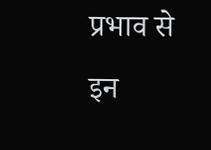प्रभाव से इन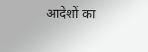आदेशों का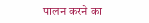पालन करने का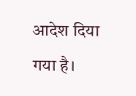आदेश दिया गया है।